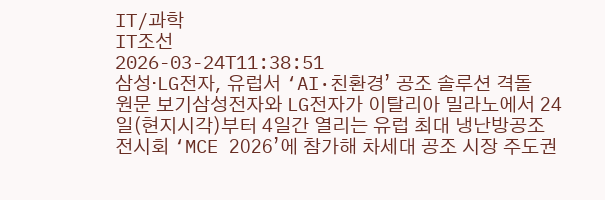IT/과학
IT조선
2026-03-24T11:38:51
삼성·LG전자, 유럽서 ‘AI·친환경’ 공조 솔루션 격돌
원문 보기삼성전자와 LG전자가 이탈리아 밀라노에서 24일(현지시각)부터 4일간 열리는 유럽 최대 냉난방공조 전시회 ‘MCE 2026’에 참가해 차세대 공조 시장 주도권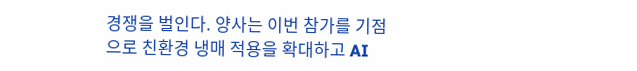경쟁을 벌인다. 양사는 이번 참가를 기점으로 친환경 냉매 적용을 확대하고 AI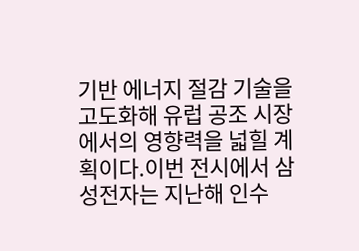기반 에너지 절감 기술을 고도화해 유럽 공조 시장에서의 영향력을 넓힐 계획이다.이번 전시에서 삼성전자는 지난해 인수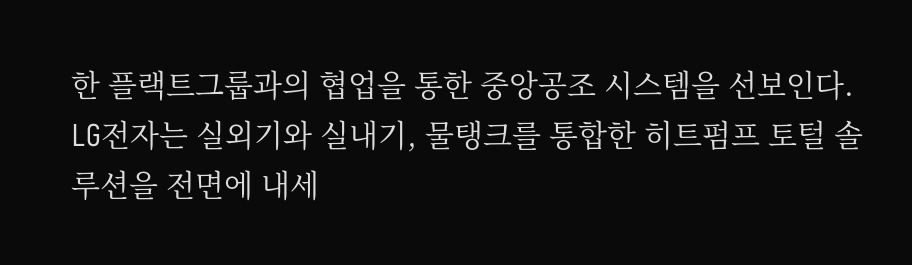한 플랙트그룹과의 협업을 통한 중앙공조 시스템을 선보인다. LG전자는 실외기와 실내기, 물탱크를 통합한 히트펌프 토털 솔루션을 전면에 내세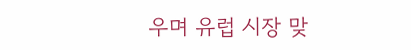우며 유럽 시장 맞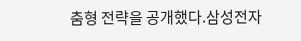춤형 전략을 공개했다.삼성전자